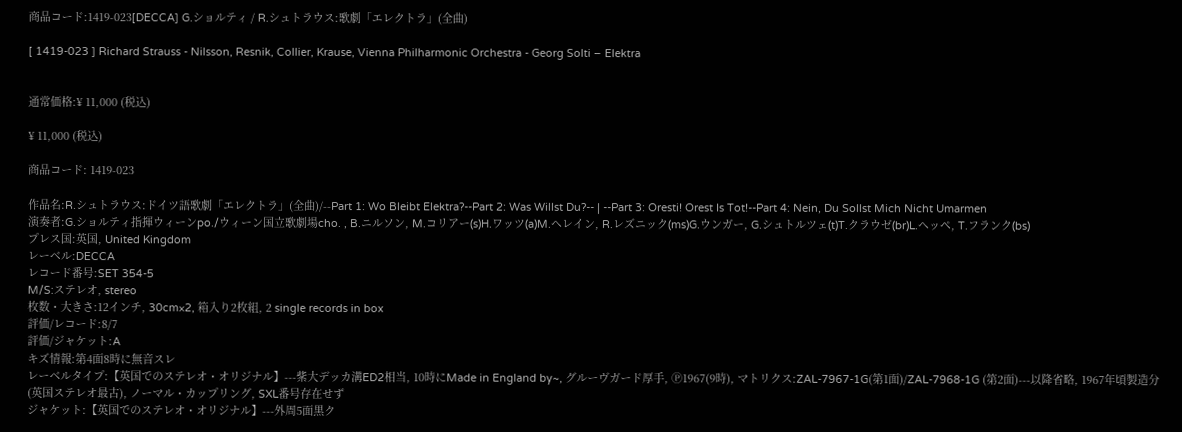商品コード:1419-023[DECCA] G.ショルティ / R.シュトラウス:歌劇「エレクトラ」(全曲)

[ 1419-023 ] Richard Strauss - Nilsson, Resnik, Collier, Krause, Vienna Philharmonic Orchestra - Georg Solti – Elektra


通常価格:¥ 11,000 (税込)

¥ 11,000 (税込)

商品コード: 1419-023

作品名:R.シュトラウス:ドイツ語歌劇「エレクトラ」(全曲)/--Part 1: Wo Bleibt Elektra?--Part 2: Was Willst Du?-- | --Part 3: Oresti! Orest Is Tot!--Part 4: Nein, Du Sollst Mich Nicht Umarmen
演奏者:G.ショルティ指揮ウィーンpo./ウィーン国立歌劇場cho. , B.ニルソン, M.コリアー(s)H.ワッツ(a)M.ヘレイン, R.レズニック(ms)G.ウンガー, G.シュトルツェ(t)T.クラウゼ(br)L.ヘッペ, T.フランク(bs)
プレス国:英国, United Kingdom
レーベル:DECCA
レコード番号:SET 354-5
M/S:ステレオ, stereo
枚数・大きさ:12インチ, 30cm×2, 箱入り2枚組, 2 single records in box
評価/レコード:8/7
評価/ジャケット:A
キズ情報:第4面8時に無音スレ
レーベルタイプ:【英国でのステレオ・オリジナル】---紫大デッカ溝ED2相当, 10時にMade in England by~, グルーヴガード厚手, Ⓟ1967(9時), マトリクス:ZAL-7967-1G(第1面)/ZAL-7968-1G (第2面)---以降省略, 1967年頃製造分(英国ステレオ最古), ノーマル・カップリング, SXL番号存在せず
ジャケット:【英国でのステレオ・オリジナル】---外周5面黒ク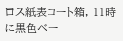ロス紙表コート箱, 11時に黒色ベー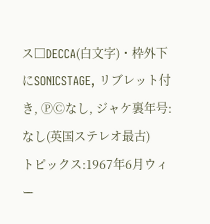ス□DECCA(白文字)・枠外下にSONICSTAGE, リブレット付き, ⓅⒸなし, ジャケ裏年号:なし(英国ステレオ最古)
トピックス:1967年6月ウィー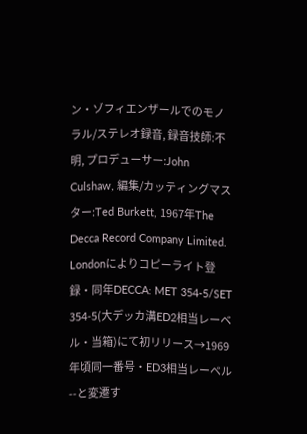ン・ゾフィエンザールでのモノラル/ステレオ録音, 録音技師:不明, プロデューサー:John Culshaw, 編集/カッティングマスター:Ted Burkett, 1967年The Decca Record Company Limited. Londonによりコピーライト登録・同年DECCA: MET 354-5/SET 354-5(大デッカ溝ED2相当レーベル・当箱)にて初リリース→1969年頃同一番号・ED3相当レーベル--と変遷す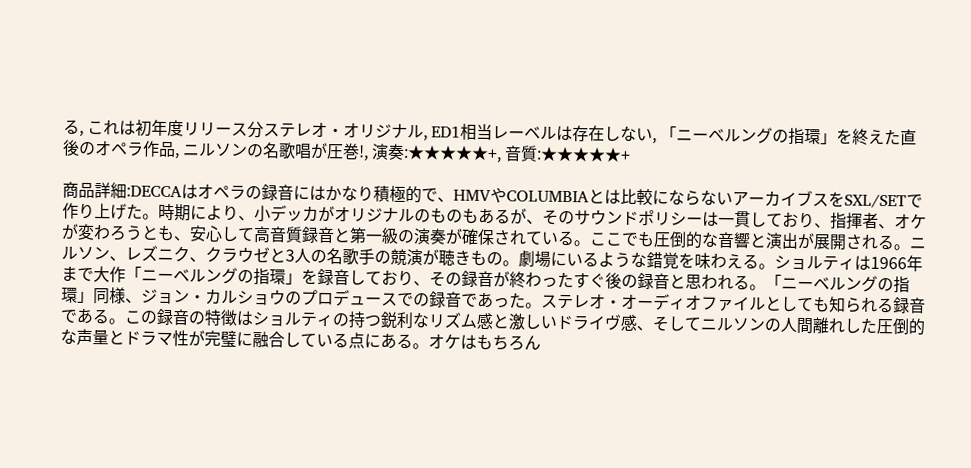る, これは初年度リリース分ステレオ・オリジナル, ED1相当レーベルは存在しない, 「ニーベルングの指環」を終えた直後のオペラ作品, ニルソンの名歌唱が圧巻!, 演奏:★★★★★+, 音質:★★★★★+

商品詳細:DECCAはオペラの録音にはかなり積極的で、HMVやCOLUMBIAとは比較にならないアーカイブスをSXL/SETで作り上げた。時期により、小デッカがオリジナルのものもあるが、そのサウンドポリシーは一貫しており、指揮者、オケが変わろうとも、安心して高音質録音と第一級の演奏が確保されている。ここでも圧倒的な音響と演出が展開される。ニルソン、レズニク、クラウゼと3人の名歌手の競演が聴きもの。劇場にいるような錯覚を味わえる。ショルティは1966年まで大作「ニーベルングの指環」を録音しており、その録音が終わったすぐ後の録音と思われる。「ニーベルングの指環」同様、ジョン・カルショウのプロデュースでの録音であった。ステレオ・オーディオファイルとしても知られる録音である。この録音の特徴はショルティの持つ鋭利なリズム感と激しいドライヴ感、そしてニルソンの人間離れした圧倒的な声量とドラマ性が完璧に融合している点にある。オケはもちろん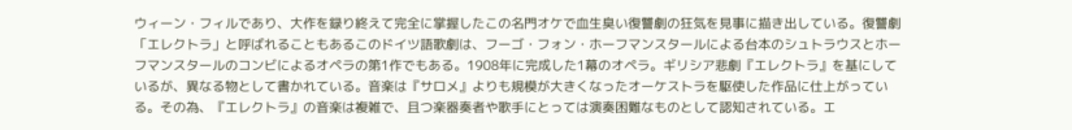ウィーン・フィルであり、大作を録り終えて完全に掌握したこの名門オケで血生臭い復讐劇の狂気を見事に描き出している。復讐劇「エレクトラ」と呼ばれることもあるこのドイツ語歌劇は、フーゴ・フォン・ホーフマンスタールによる台本のシュトラウスとホーフマンスタールのコンビによるオペラの第1作でもある。1908年に完成した1幕のオペラ。ギリシア悲劇『エレクトラ』を基にしているが、異なる物として書かれている。音楽は『サロメ』よりも規模が大きくなったオーケストラを駆使した作品に仕上がっている。その為、『エレクトラ』の音楽は複雑で、且つ楽器奏者や歌手にとっては演奏困難なものとして認知されている。エ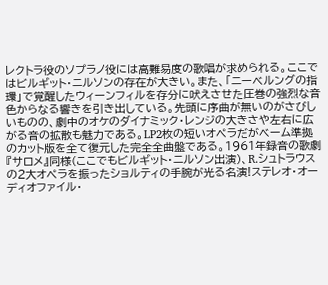レクトラ役のソプラノ役には高難易度の歌唱が求められる。ここではビルギット・ニルソンの存在が大きい。また、「ニーベルングの指環」で覚醒したウィーンフィルを存分に吠えさせた圧巻の強烈な音色からなる響きを引き出している。先頭に序曲が無いのがさびしいものの、劇中のオケのダイナミック・レンジの大きさや左右に広がる音の拡散も魅力である。LP2枚の短いオペラだがベーム準拠のカット版を全て復元した完全全曲盤である。1961年録音の歌劇『サロメ』同様(ここでもビルギット・ニルソン出演)、R.シュトラウスの2大オペラを振ったショルティの手腕が光る名演!ステレオ・オーディオファイル・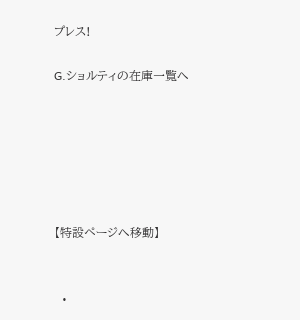プレス!

G.ショルティの在庫一覧へ






【特設ページへ移動】


  •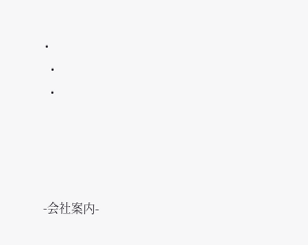•
  •
  •




-会社案内-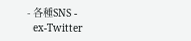- 各種SNS -
  ex-Twitter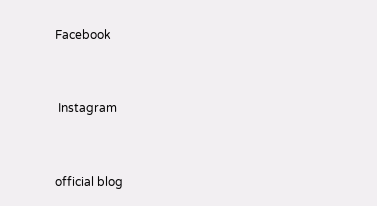Facebook


 Instagram


official blog